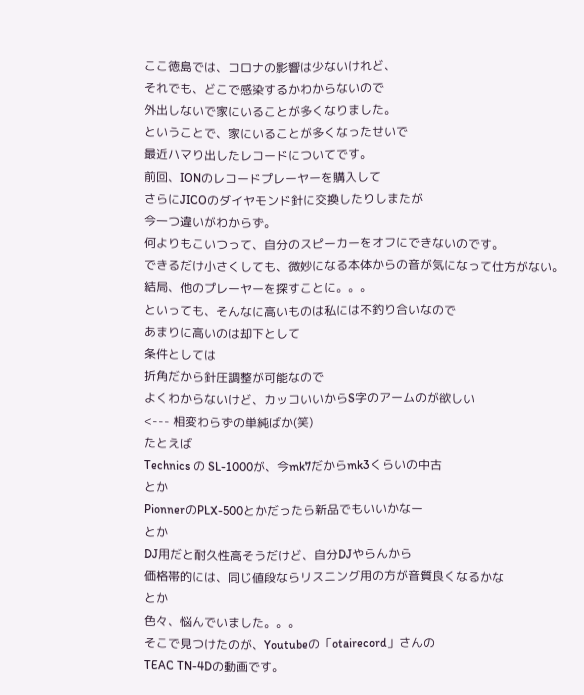ここ徳島では、コロナの影響は少ないけれど、
それでも、どこで感染するかわからないので
外出しないで家にいることが多くなりました。
ということで、家にいることが多くなったせいで
最近ハマり出したレコードについてです。
前回、IONのレコードプレーヤーを購入して
さらにJICOのダイヤモンド針に交換したりしまたが
今一つ違いがわからず。
何よりもこいつって、自分のスピーカーをオフにできないのです。
できるだけ小さくしても、微妙になる本体からの音が気になって仕方がない。
結局、他のプレーヤーを探すことに。。。
といっても、そんなに高いものは私には不釣り合いなので
あまりに高いのは却下として
条件としては
折角だから針圧調整が可能なので
よくわからないけど、カッコいいからS字のアームのが欲しい
<--- 相変わらずの単純ばか(笑)
たとえば
Technics の SL-1000が、今mk7だからmk3くらいの中古
とか
PionnerのPLX-500とかだったら新品でもいいかなー
とか
DJ用だと耐久性高そうだけど、自分DJやらんから
価格帯的には、同じ値段ならリスニング用の方が音質良くなるかな
とか
色々、悩んでいました。。。
そこで見つけたのが、Youtubeの「otairecord」さんの
TEAC TN-4Dの動画です。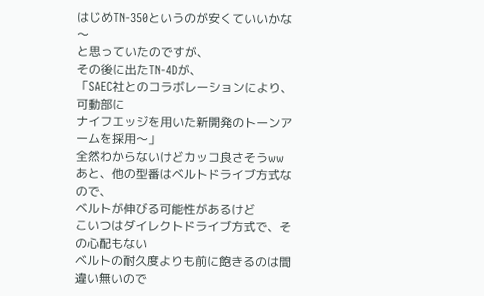はじめTN-350というのが安くていいかな〜
と思っていたのですが、
その後に出たTN-4Dが、
「SAEC社とのコラボレーションにより、可動部に
ナイフエッジを用いた新開発のトーンアームを採用〜」
全然わからないけどカッコ良さそうww
あと、他の型番はベルトドライブ方式なので、
ベルトが伸びる可能性があるけど
こいつはダイレクトドライブ方式で、その心配もない
ベルトの耐久度よりも前に飽きるのは間違い無いので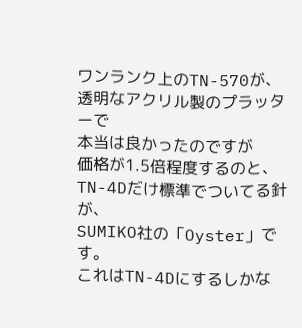ワンランク上のTN-570が、透明なアクリル製のプラッターで
本当は良かったのですが
価格が1.5倍程度するのと、
TN-4Dだけ標準でついてる針が、
SUMIKO社の「Oyster」です。
これはTN-4Dにするしかな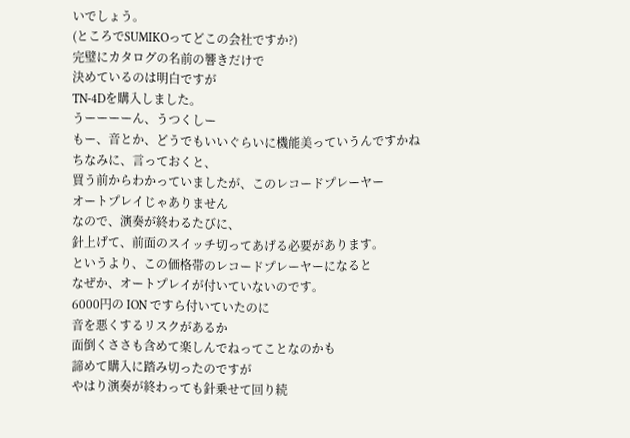いでしょう。
(ところでSUMIKOってどこの会社ですか?)
完璧にカタログの名前の響きだけで
決めているのは明白ですが
TN-4Dを購入しました。
うーーーーん、うつくしー
もー、音とか、どうでもいいぐらいに機能美っていうんですかね
ちなみに、言っておくと、
買う前からわかっていましたが、このレコードプレーヤー
オートプレイじゃありません
なので、演奏が終わるたびに、
針上げて、前面のスイッチ切ってあげる必要があります。
というより、この価格帯のレコードプレーヤーになると
なぜか、オートプレイが付いていないのです。
6000円の ION ですら付いていたのに
音を悪くするリスクがあるか
面倒くささも含めて楽しんでねってことなのかも
諦めて購入に踏み切ったのですが
やはり演奏が終わっても針乗せて回り続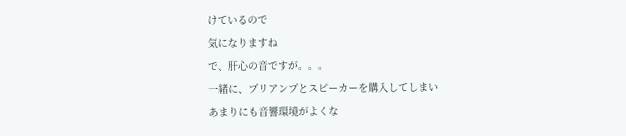けているので
気になりますね
で、肝心の音ですが。。。
一緒に、プリアンプとスピーカーを購入してしまい
あまりにも音響環境がよくな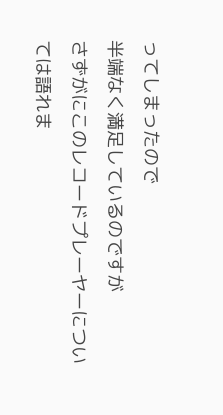ってしまったので
半端なく満足しているのですが
さずがにこのレコードプレーヤーについては語れま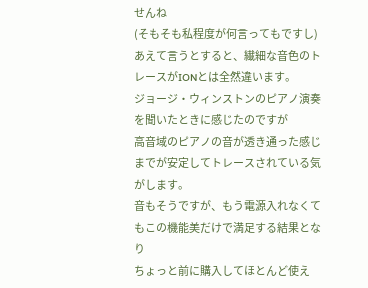せんね
(そもそも私程度が何言ってもですし)
あえて言うとすると、繊細な音色のトレースがIONとは全然違います。
ジョージ・ウィンストンのピアノ演奏を聞いたときに感じたのですが
高音域のピアノの音が透き通った感じまでが安定してトレースされている気がします。
音もそうですが、もう電源入れなくてもこの機能美だけで満足する結果となり
ちょっと前に購入してほとんど使え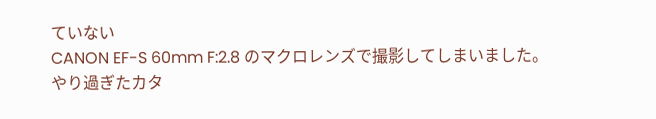ていない
CANON EF-S 60mm F:2.8 のマクロレンズで撮影してしまいました。
やり過ぎたカタ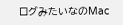ログみたいなのMac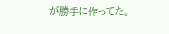が勝手に作ってた。